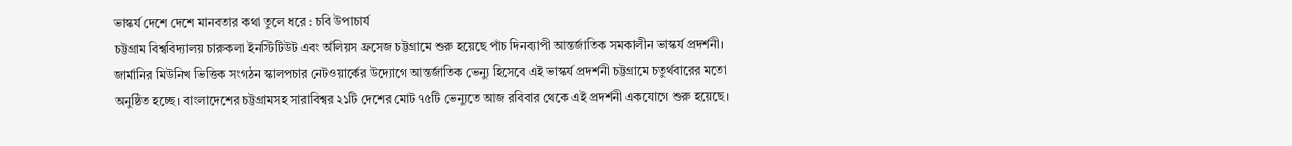ভাস্কর্য দেশে দেশে মানবতার কথা তুলে ধরে : চবি উপাচার্য
চট্টগ্রাম বিশ্ববিদ্যালয় চারুকলা ইনস্টিটিউট এবং অঁলিয়স ফ্রসেজ চট্টগ্রামে শুরু হয়েছে পাঁচ দিনব্যাপী আন্তর্জাতিক সমকালীন ভাস্কর্য প্রদর্শনী। জার্মানির মিউনিখ ভিত্তিক সংগঠন স্কালপচার নেটওয়ার্কের উদ্যোগে আন্তর্জাতিক ভেন্যু হিসেবে এই ভাস্কর্য প্রদর্শনী চট্টগ্রামে চতুর্থবারের মতো অনুষ্ঠিত হচ্ছে। বাংলাদেশের চট্টগ্রামসহ সারাবিশ্বর ২১টি দেশের মোট ৭৫টি ভেন্যুতে আজ রবিবার থেকে এই প্রদর্শনী একযোগে শুরু হয়েছে।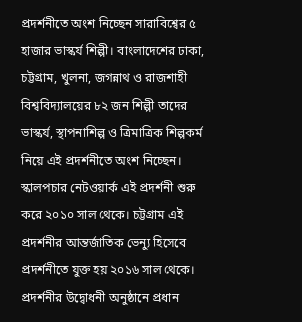প্রদর্শনীতে অংশ নিচ্ছেন সারাবিশ্বের ৫ হাজার ভাস্কর্য শিল্পী। বাংলাদেশের ঢাকা, চট্টগ্রাম, খুলনা, জগন্নাথ ও রাজশাহী বিশ্ববিদ্যালয়ের ৮২ জন শিল্পী তাদের ভাস্কর্য, স্থাপনাশিল্প ও ত্রিমাত্রিক শিল্পকর্ম নিয়ে এই প্রদর্শনীতে অংশ নিচ্ছেন। স্কালপচার নেটওয়ার্ক এই প্রদর্শনী শুরু করে ২০১০ সাল থেকে। চট্টগ্রাম এই প্রদর্শনীর আন্তর্জাতিক ভেন্যু হিসেবে প্রদর্শনীতে যুক্ত হয় ২০১৬ সাল থেকে।
প্রদর্শনীর উদ্বোধনী অনুষ্ঠানে প্রধান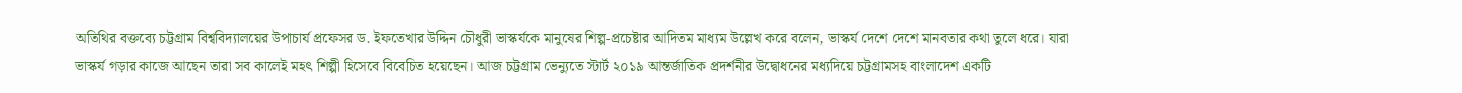অতিথির বক্তব্যে চট্টগ্রাম বিশ্ববিদ্যালয়ের উপাচার্য প্রফেসর ড. ইফতেখার উদ্দিন চৌধুরী ভাস্কর্যকে মানুষের শিল্প-প্রচেষ্টার আদিতম মাধ্যম উল্লেখ করে বলেন, ভাস্কর্য দেশে দেশে মানবতার কথা তুলে ধরে। যারা ভাস্কর্য গড়ার কাজে আছেন তারা সব কালেই মহৎ শিল্পী হিসেবে বিবেচিত হয়েছেন। আজ চট্টগ্রাম ভেন্যুতে স্টার্ট ২০১৯ আন্তর্জাতিক প্রদর্শনীর উদ্বোধনের মধ্যদিয়ে চট্টগ্রামসহ বাংলাদেশ একটি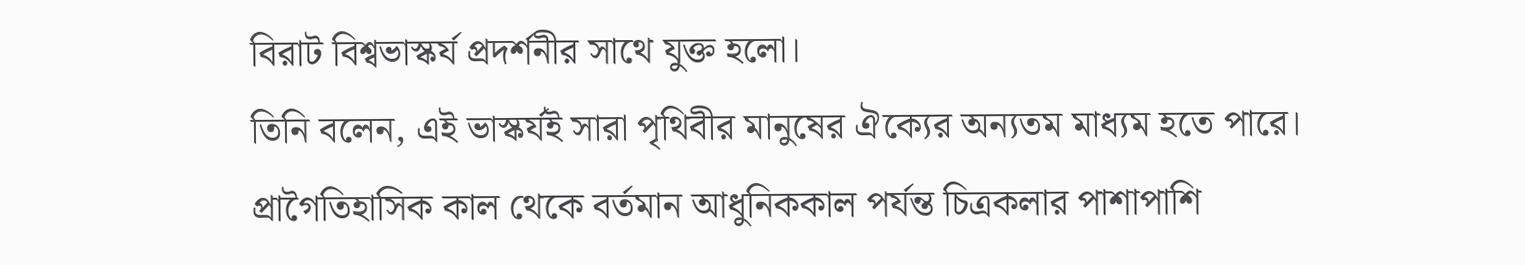বিরাট বিশ্বভাস্কর্য প্রদর্শনীর সাথে যুক্ত হলো।
তিনি বলেন, এই ভাস্কর্যই সারা পৃথিবীর মানুষের ঐক্যের অন্যতম মাধ্যম হতে পারে। প্রাগৈতিহাসিক কাল থেকে বর্তমান আধুনিককাল পর্যন্ত চিত্রকলার পাশাপাশি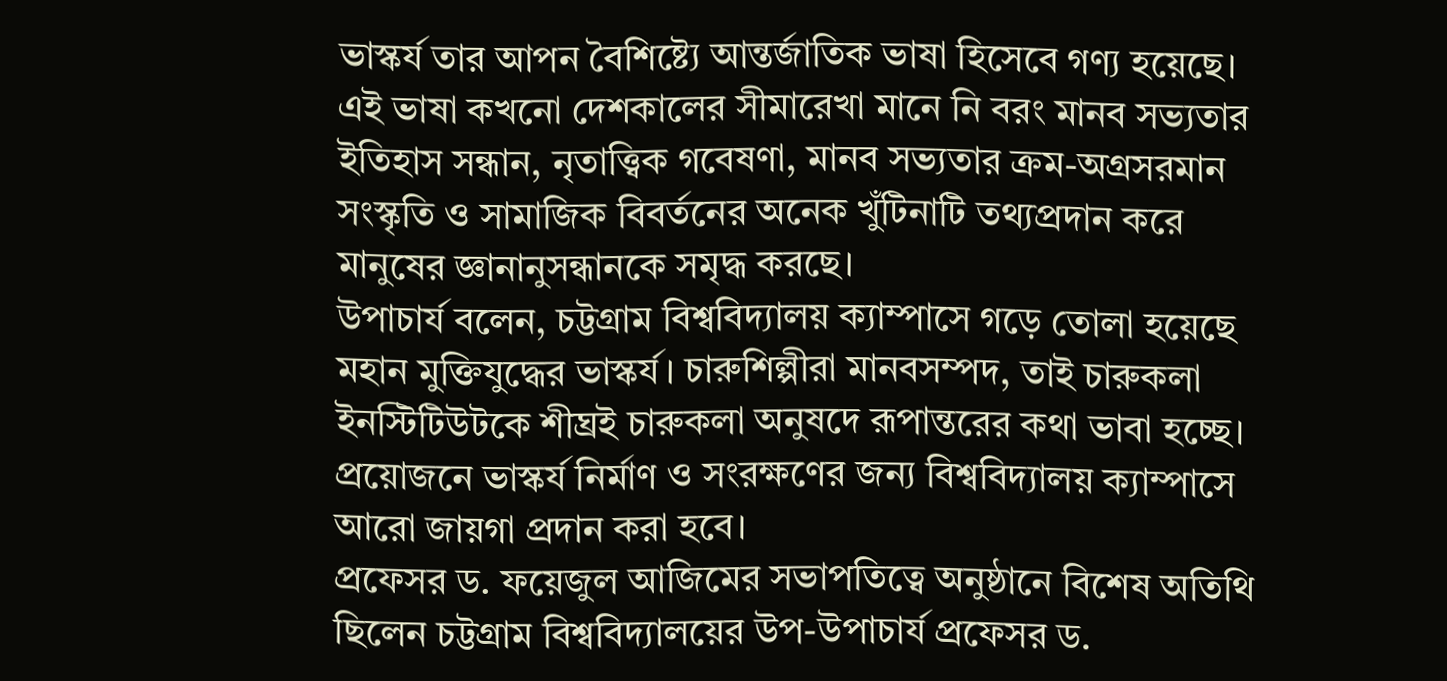ভাস্কর্য তার আপন বৈশিষ্ট্যে আন্তর্জাতিক ভাষা হিসেবে গণ্য হয়েছে। এই ভাষা কখনো দেশকালের সীমারেখা মানে নি বরং মানব সভ্যতার ইতিহাস সন্ধান, নৃতাত্ত্বিক গবেষণা, মানব সভ্যতার ক্রম-অগ্রসরমান সংস্কৃতি ও সামাজিক বিবর্তনের অনেক খুঁটিনাটি তথ্যপ্রদান করে মানুষের জ্ঞানানুসন্ধানকে সমৃদ্ধ করছে।
উপাচার্য বলেন, চট্টগ্রাম বিশ্ববিদ্যালয় ক্যাম্পাসে গড়ে তোলা হয়েছে মহান মুক্তিযুদ্ধের ভাস্কর্য। চারুশিল্পীরা মানবসম্পদ, তাই চারুকলা ইনস্টিটিউটকে শীঘ্রই চারুকলা অনুষদে রূপান্তরের কথা ভাবা হচ্ছে। প্রয়োজনে ভাস্কর্য নির্মাণ ও সংরক্ষণের জন্য বিশ্ববিদ্যালয় ক্যাম্পাসে আরো জায়গা প্রদান করা হবে।
প্রফেসর ড. ফয়েজুল আজিমের সভাপতিত্বে অনুষ্ঠানে বিশেষ অতিথি ছিলেন চট্টগ্রাম বিশ্ববিদ্যালয়ের উপ-উপাচার্য প্রফেসর ড.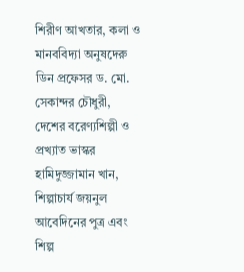শিরীণ আখতার, কলা ও মানববিদ্যা অনুষদেরু ডিন প্রফেসর ড. মো. সেকান্দর চৌধুরী, দেশের বরেণ্যশিল্পী ও প্রখ্যাত ভাস্কর হামিদুজ্জামান খান, শিল্পাচার্য জয়নুল আবেদিনের পুত্র এবং শিল্প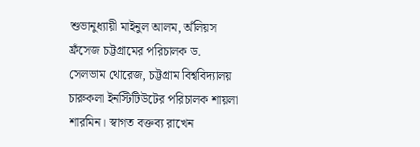শুভানুধ্যায়ী মাইনুল আলম, অঁলিয়স ফ্রঁসেজ চট্টগ্রামের পরিচালক ড. সেলভাম থোরেজ, চট্টগ্রাম বিশ্ববিদ্যালয় চারুকলা ইনস্টিটিউটের পরিচালক শায়লা শারমিন। স্বাগত বক্তব্য রাখেন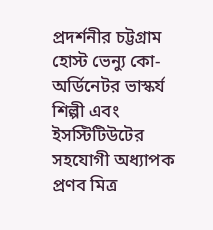প্রদর্শনীর চট্টগ্রাম হোস্ট ভেন্যু কো-অর্ডিনেটর ভাস্কর্য শিল্পী এবং ইসস্টিটিউটের সহযোগী অধ্যাপক প্রণব মিত্র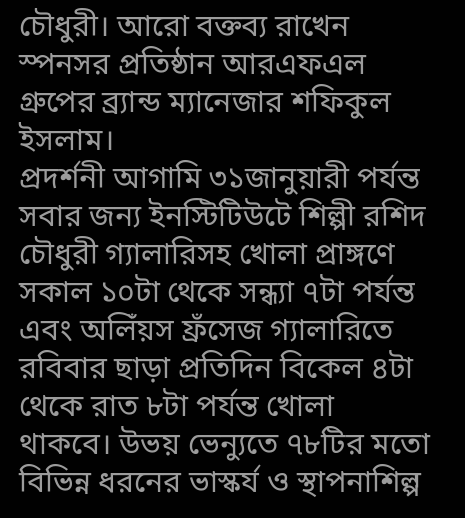চৌধুরী। আরো বক্তব্য রাখেন স্পনসর প্রতিষ্ঠান আরএফএল গ্রুপের ব্র্যান্ড ম্যানেজার শফিকুল ইসলাম।
প্রদর্শনী আগামি ৩১জানুয়ারী পর্যন্ত সবার জন্য ইনস্টিটিউটে শিল্পী রশিদ চৌধুরী গ্যালারিসহ খোলা প্রাঙ্গণে সকাল ১০টা থেকে সন্ধ্যা ৭টা পর্যন্ত এবং অলিঁয়স ফ্রঁসেজ গ্যালারিতে রবিবার ছাড়া প্রতিদিন বিকেল ৪টা থেকে রাত ৮টা পর্যন্ত খোলা থাকবে। উভয় ভেন্যুতে ৭৮টির মতো বিভিন্ন ধরনের ভাস্কর্য ও স্থাপনাশিল্প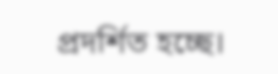প্রদর্শিত হচ্ছে।